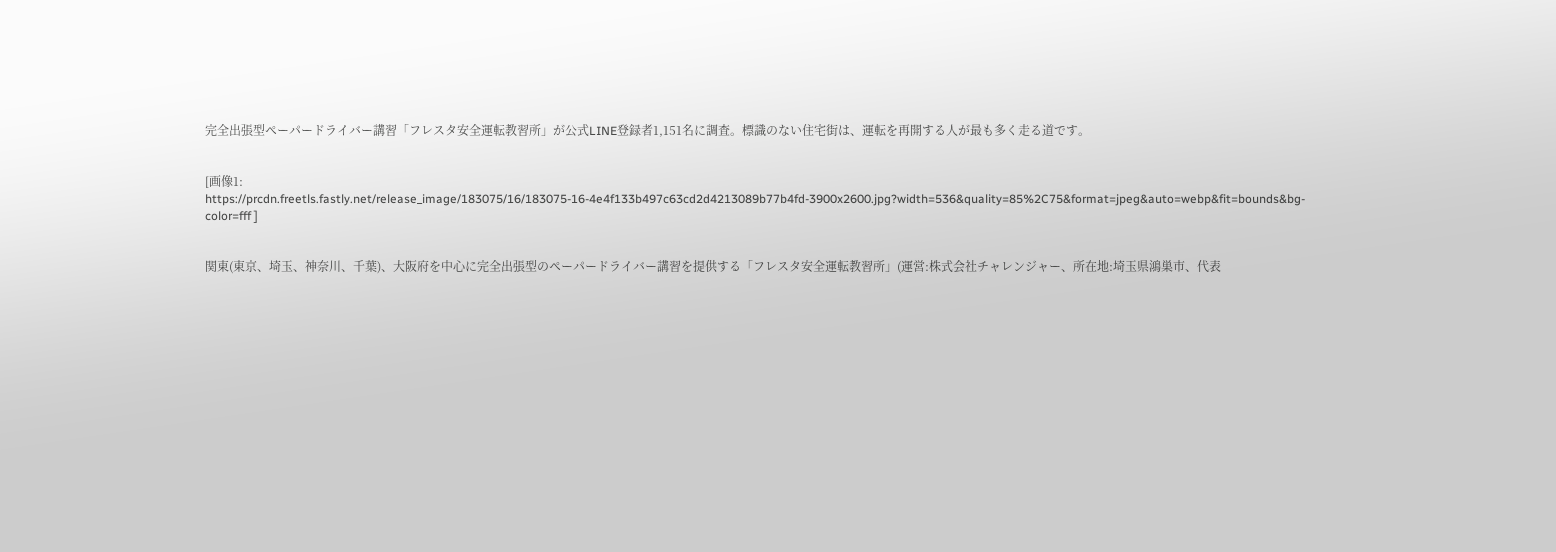完全出張型ペーパードライバー講習「フレスタ安全運転教習所」が公式LINE登録者1,151名に調査。標識のない住宅街は、運転を再開する人が最も多く走る道です。


[画像1: https://prcdn.freetls.fastly.net/release_image/183075/16/183075-16-4e4f133b497c63cd2d4213089b77b4fd-3900x2600.jpg?width=536&quality=85%2C75&format=jpeg&auto=webp&fit=bounds&bg-color=fff ]


関東(東京、埼玉、神奈川、千葉)、大阪府を中心に完全出張型のペーパードライバー講習を提供する「フレスタ安全運転教習所」(運営:株式会社チャレンジャー、所在地:埼玉県鴻巣市、代表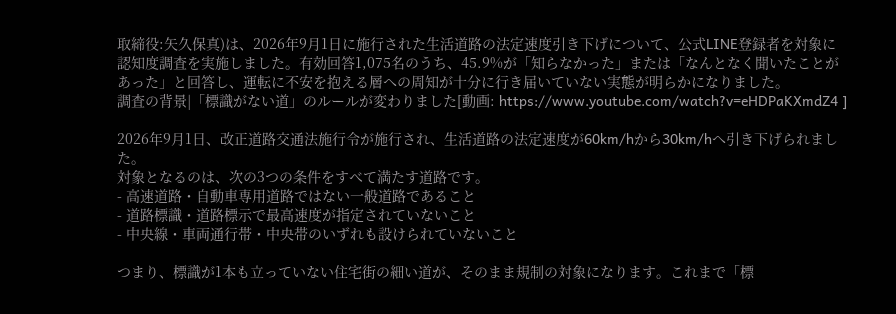取締役:矢久保真)は、2026年9月1日に施行された生活道路の法定速度引き下げについて、公式LINE登録者を対象に認知度調査を実施しました。有効回答1,075名のうち、45.9%が「知らなかった」または「なんとなく聞いたことがあった」と回答し、運転に不安を抱える層への周知が十分に行き届いていない実態が明らかになりました。
調査の背景|「標識がない道」のルールが変わりました[動画: https://www.youtube.com/watch?v=eHDPaKXmdZ4 ]

2026年9月1日、改正道路交通法施行令が施行され、生活道路の法定速度が60km/hから30km/hへ引き下げられました。
対象となるのは、次の3つの条件をすべて満たす道路です。
- 高速道路・自動車専用道路ではない一般道路であること
- 道路標識・道路標示で最高速度が指定されていないこと
- 中央線・車両通行帯・中央帯のいずれも設けられていないこと

つまり、標識が1本も立っていない住宅街の細い道が、そのまま規制の対象になります。これまで「標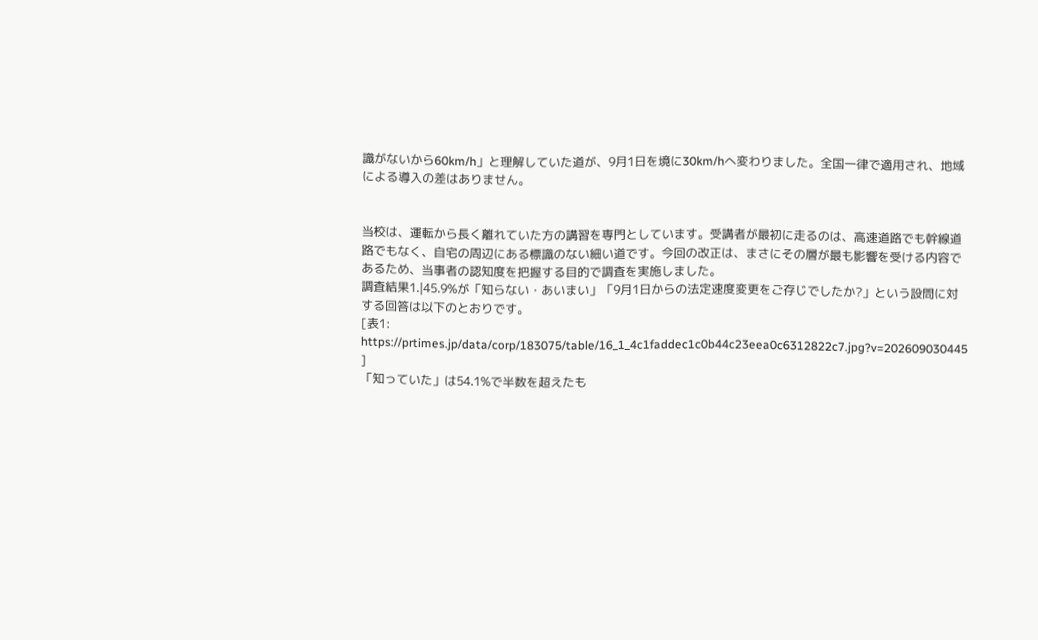識がないから60km/h」と理解していた道が、9月1日を境に30km/hへ変わりました。全国一律で適用され、地域による導入の差はありません。


当校は、運転から長く離れていた方の講習を専門としています。受講者が最初に走るのは、高速道路でも幹線道路でもなく、自宅の周辺にある標識のない細い道です。今回の改正は、まさにその層が最も影響を受ける内容であるため、当事者の認知度を把握する目的で調査を実施しました。
調査結果1.|45.9%が「知らない・あいまい」「9月1日からの法定速度変更をご存じでしたか?」という設問に対する回答は以下のとおりです。
[表1: https://prtimes.jp/data/corp/183075/table/16_1_4c1faddec1c0b44c23eea0c6312822c7.jpg?v=202609030445 ]
「知っていた」は54.1%で半数を超えたも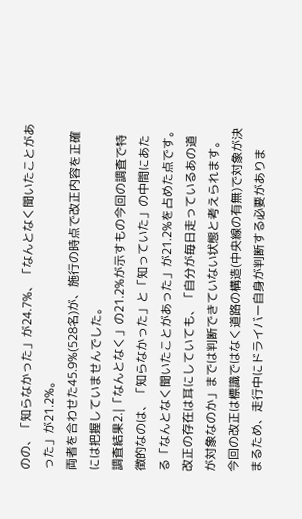のの、「知らなかった」が24.7%、「なんとなく聞いたことがあった」が21.2%。
両者を合わせた45.9%(528名)が、施行の時点で改正内容を正確には把握していませんでした。
調査結果2.|「なんとなく」の21.2%が示すもの今回の調査で特徴的なのは、「知らなかった」と「知っていた」の中間にあたる「なんとなく聞いたことがあった」が21.2%を占めた点です。
改正の存在は耳にしていても、「自分が毎日走っているあの道が対象なのか」までは判断できていない状態と考えられます。今回の改正は標識ではなく道路の構造(中央線の有無)で対象が決まるため、走行中にドライバー自身が判断する必要がありま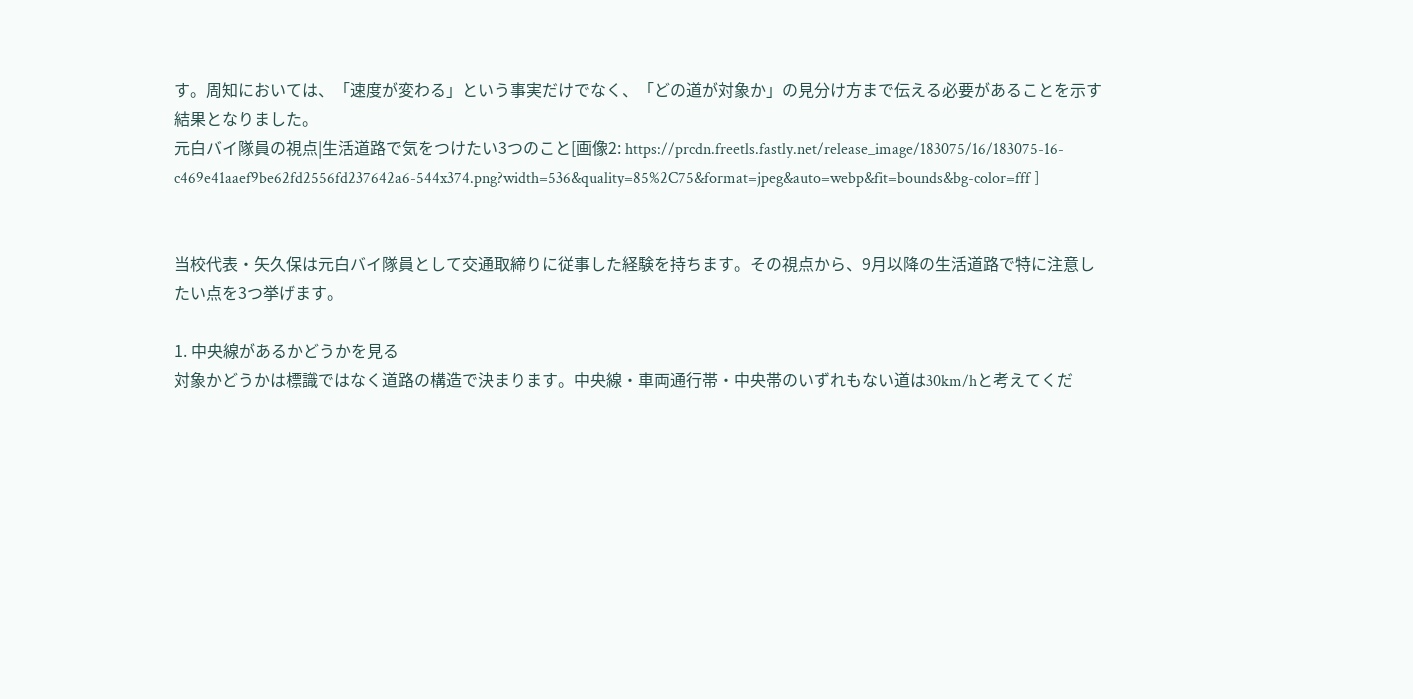す。周知においては、「速度が変わる」という事実だけでなく、「どの道が対象か」の見分け方まで伝える必要があることを示す結果となりました。
元白バイ隊員の視点|生活道路で気をつけたい3つのこと[画像2: https://prcdn.freetls.fastly.net/release_image/183075/16/183075-16-c469e41aaef9be62fd2556fd237642a6-544x374.png?width=536&quality=85%2C75&format=jpeg&auto=webp&fit=bounds&bg-color=fff ]


当校代表・矢久保は元白バイ隊員として交通取締りに従事した経験を持ちます。その視点から、9月以降の生活道路で特に注意したい点を3つ挙げます。

1. 中央線があるかどうかを見る
対象かどうかは標識ではなく道路の構造で決まります。中央線・車両通行帯・中央帯のいずれもない道は30km/hと考えてくだ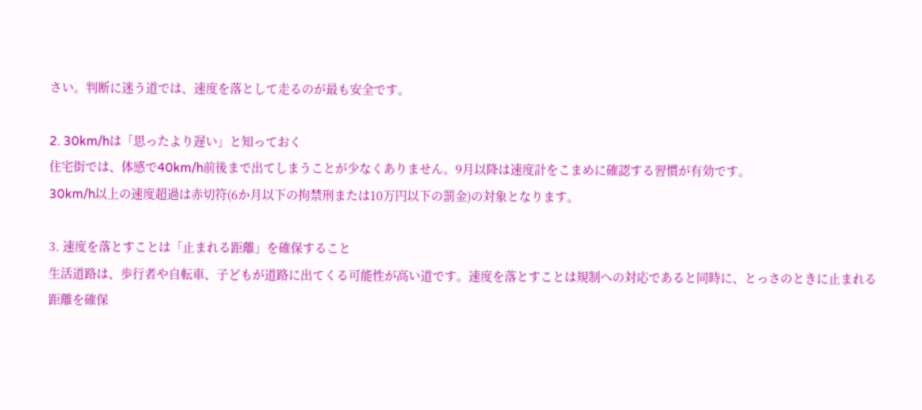さい。判断に迷う道では、速度を落として走るのが最も安全です。

2. 30km/hは「思ったより遅い」と知っておく
住宅街では、体感で40km/h前後まで出てしまうことが少なくありません。9月以降は速度計をこまめに確認する習慣が有効です。
30km/h以上の速度超過は赤切符(6か月以下の拘禁刑または10万円以下の罰金)の対象となります。

3. 速度を落とすことは「止まれる距離」を確保すること
生活道路は、歩行者や自転車、子どもが道路に出てくる可能性が高い道です。速度を落とすことは規制への対応であると同時に、とっさのときに止まれる距離を確保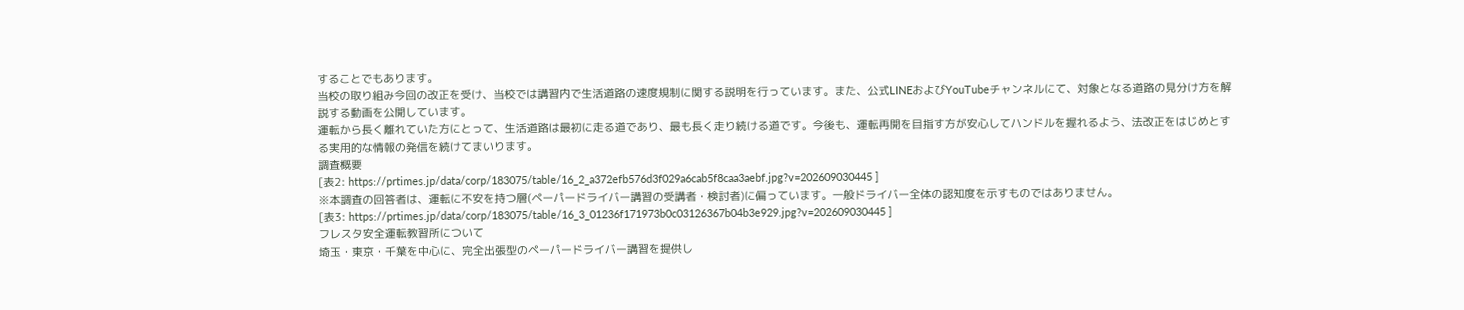することでもあります。
当校の取り組み今回の改正を受け、当校では講習内で生活道路の速度規制に関する説明を行っています。また、公式LINEおよびYouTubeチャンネルにて、対象となる道路の見分け方を解説する動画を公開しています。
運転から長く離れていた方にとって、生活道路は最初に走る道であり、最も長く走り続ける道です。今後も、運転再開を目指す方が安心してハンドルを握れるよう、法改正をはじめとする実用的な情報の発信を続けてまいります。
調査概要
[表2: https://prtimes.jp/data/corp/183075/table/16_2_a372efb576d3f029a6cab5f8caa3aebf.jpg?v=202609030445 ]
※本調査の回答者は、運転に不安を持つ層(ペーパードライバー講習の受講者・検討者)に偏っています。一般ドライバー全体の認知度を示すものではありません。
[表3: https://prtimes.jp/data/corp/183075/table/16_3_01236f171973b0c03126367b04b3e929.jpg?v=202609030445 ]
フレスタ安全運転教習所について
埼玉・東京・千葉を中心に、完全出張型のペーパードライバー講習を提供し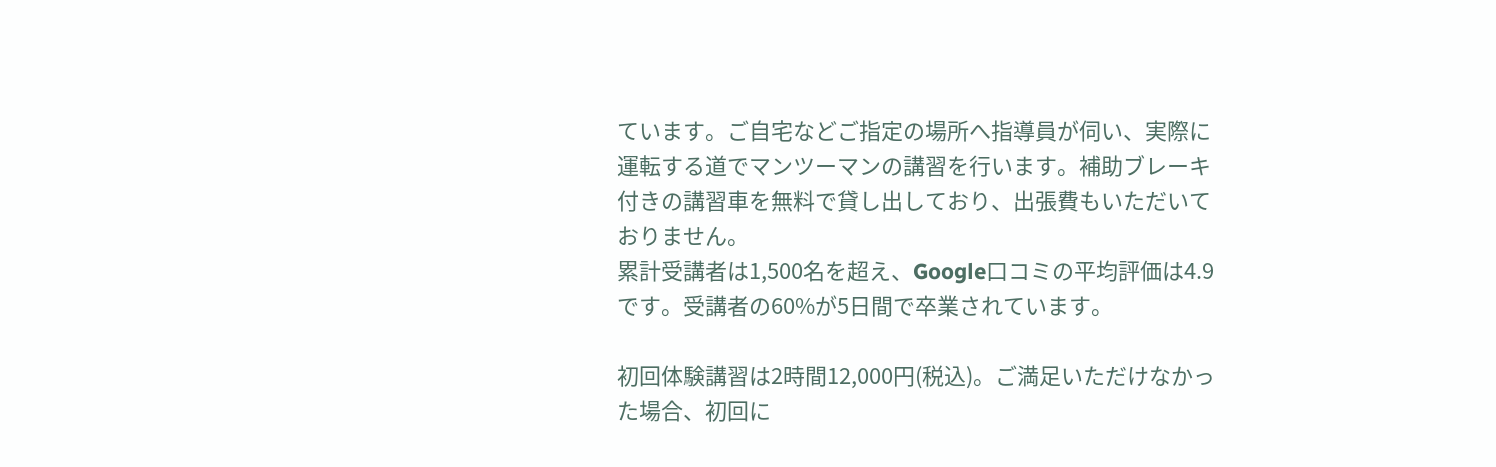ています。ご自宅などご指定の場所へ指導員が伺い、実際に運転する道でマンツーマンの講習を行います。補助ブレーキ付きの講習車を無料で貸し出しており、出張費もいただいておりません。
累計受講者は1,500名を超え、Google口コミの平均評価は4.9です。受講者の60%が5日間で卒業されています。

初回体験講習は2時間12,000円(税込)。ご満足いただけなかった場合、初回に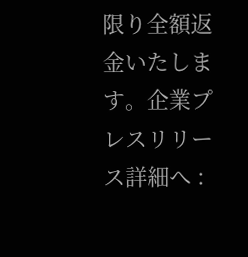限り全額返金いたします。企業プレスリリース詳細へ :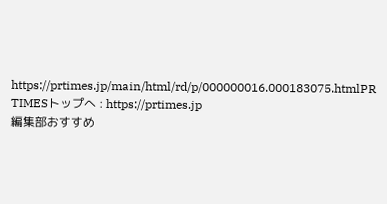https://prtimes.jp/main/html/rd/p/000000016.000183075.htmlPR TIMESトップへ : https://prtimes.jp
編集部おすすめ